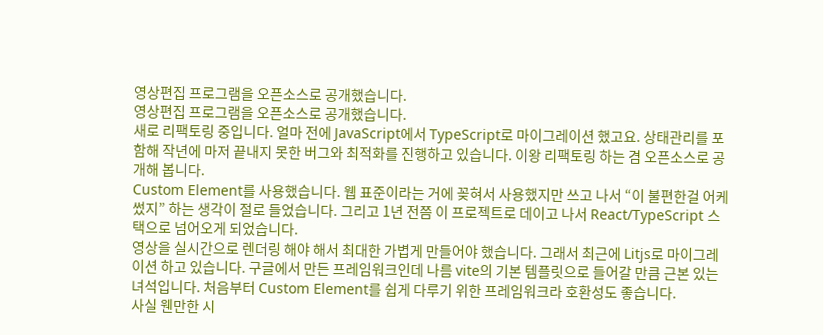영상편집 프로그램을 오픈소스로 공개했습니다.
영상편집 프로그램을 오픈소스로 공개했습니다.
새로 리팩토링 중입니다. 얼마 전에 JavaScript에서 TypeScript로 마이그레이션 했고요. 상태관리를 포함해 작년에 마저 끝내지 못한 버그와 최적화를 진행하고 있습니다. 이왕 리팩토링 하는 겸 오픈소스로 공개해 봅니다.
Custom Element를 사용했습니다. 웹 표준이라는 거에 꽂혀서 사용했지만 쓰고 나서 “이 불편한걸 어케 썼지” 하는 생각이 절로 들었습니다. 그리고 1년 전쯤 이 프로젝트로 데이고 나서 React/TypeScript 스택으로 넘어오게 되었습니다.
영상을 실시간으로 렌더링 해야 해서 최대한 가볍게 만들어야 했습니다. 그래서 최근에 Litjs로 마이그레이션 하고 있습니다. 구글에서 만든 프레임워크인데 나름 vite의 기본 템플릿으로 들어갈 만큼 근본 있는 녀석입니다. 처음부터 Custom Element를 쉽게 다루기 위한 프레임워크라 호환성도 좋습니다.
사실 웬만한 시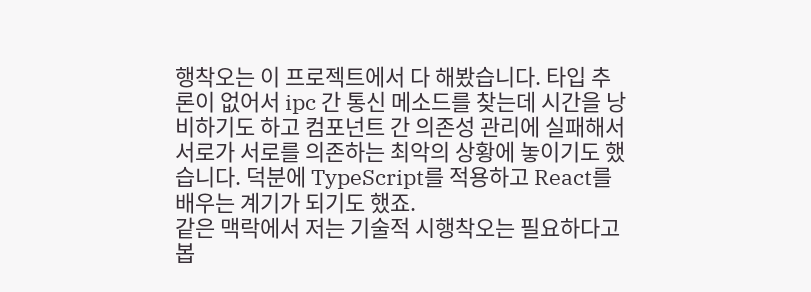행착오는 이 프로젝트에서 다 해봤습니다. 타입 추론이 없어서 ipc 간 통신 메소드를 찾는데 시간을 낭비하기도 하고 컴포넌트 간 의존성 관리에 실패해서 서로가 서로를 의존하는 최악의 상황에 놓이기도 했습니다. 덕분에 TypeScript를 적용하고 React를 배우는 계기가 되기도 했죠.
같은 맥락에서 저는 기술적 시행착오는 필요하다고 봅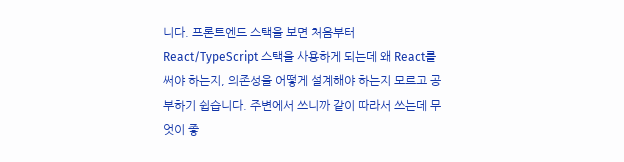니다. 프론트엔드 스택을 보면 처음부터 React/TypeScript 스택을 사용하게 되는데 왜 React를 써야 하는지, 의존성을 어떻게 설계해야 하는지 모르고 공부하기 쉽습니다. 주변에서 쓰니까 같이 따라서 쓰는데 무엇이 좋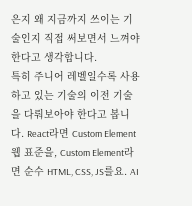은지 왜 지금까지 쓰이는 기술인지 직접 써보면서 느껴야 한다고 생각합니다.
특히 주니어 레벨일수록 사용하고 있는 기술의 이전 기술을 다뤄보아야 한다고 봅니다. React라면 Custom Element 웹 표준을, Custom Element라면 순수 HTML, CSS, JS를요. AI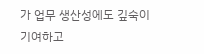가 업무 생산성에도 깊숙이 기여하고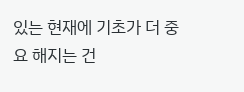있는 현재에 기초가 더 중요 해지는 건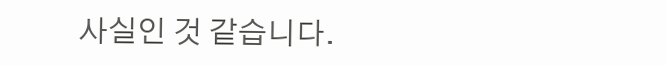사실인 것 같습니다.